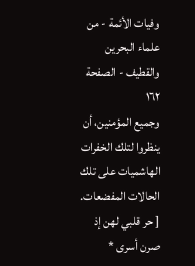وفيات الأئمة - من علماء البحرين والقطيف - الصفحة ١٦٢
وجميع المؤمنين، أن ينظروا لتلك الخفرات الهاشميات على تلك الحالات المفضعات. [ حر قلبي لهن إذ صرن أسرى *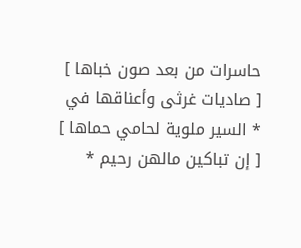حاسرات من بعد صون خباها ] [ صاديات غرثى وأعناقها في * السير ملوية لحامي حماها ] [ إن تباكين مالهن رحيم *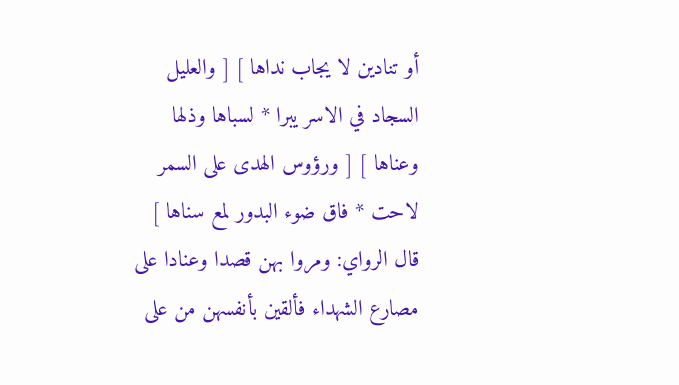أو تنادين لا يجاب نداها ] [ والعليل السجاد في الاسر يبرا * لسباها وذلها وعناها ] [ ورؤوس الهدى على السمر لاحت * فاق ضوء البدور لمع سناها ] قال الرواي: ومروا بهن قصدا وعنادا على مصارع الشهداء فألقين بأنفسهن من على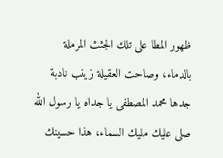ظهور المطا على تلك الجثث المرملة بالدماء، وصاحت العقيلة زينب نادبة جدها محمد المصطفى يا جداه يا رسول الله صلى عليك مليك السماء، هذا حسينك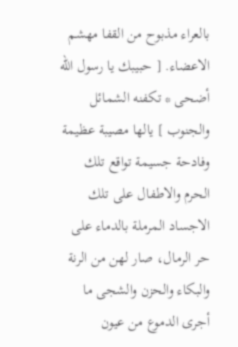بالعراء مذبوح من القفا مهشم الاعضاء. [ حبيبك يا رسول الله أضحى * تكفنه الشمائل والجنوب ] يالها مصيبة عظيمة وفادحة جسيمة تواقع تلك الحرم والاطفال على تلك الاجساد المرملة بالدماء على حر الرمال، صار لهن من الرنة والبكاء والحزن والشجى ما أجرى الدموع من عيون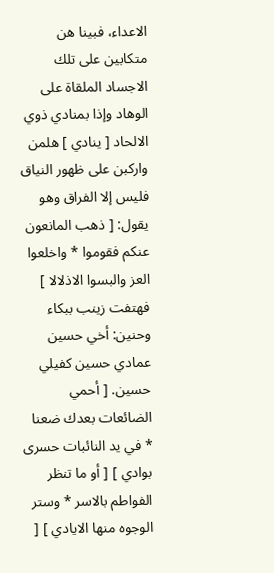الاعداء، فبينا هن متكابين على تلك الاجساد الملقاة على الوهاد وإذا بمنادي ذوي الالحاد [ ينادي ] هلمن واركبن على ظهور النياق فليس إلا الفراق وهو يقول: [ ذهب المانعون عنكم فقوموا * واخلعوا العز والبسوا الاذلالا ] فهتفت زينب ببكاء وحنين: أخي حسين عمادي حسين كفيلي حسين. [ أحمي الضائعات بعدك ضعنا * في يد النائبات حسرى بوادي ] [ أو ما تنظر الفواطم بالاسر * وستر الوجوه منها الايادي ] [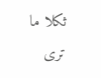ثكلا ما ترى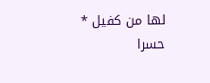لها من كفيل * حسرا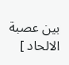بين عصبة الالحاد ]